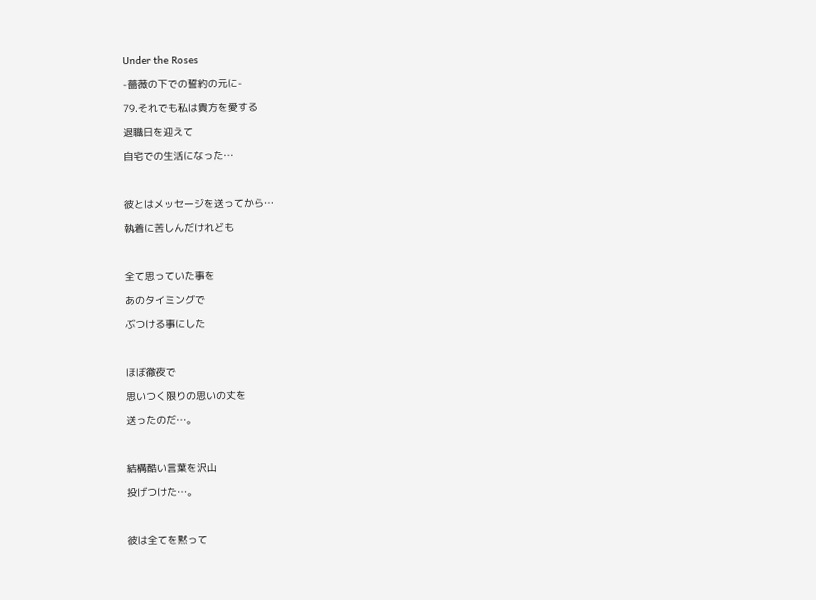Under the Roses

-薔薇の下での誓約の元に-

79.それでも私は貴方を愛する

退職日を迎えて

自宅での生活になった…



彼とはメッセージを送ってから…

執着に苦しんだけれども



全て思っていた事を

あのタイミングで

ぶつける事にした



ほぼ徹夜で

思いつく限りの思いの丈を

送ったのだ…。



結構酷い言葉を沢山

投げつけた…。



彼は全てを黙って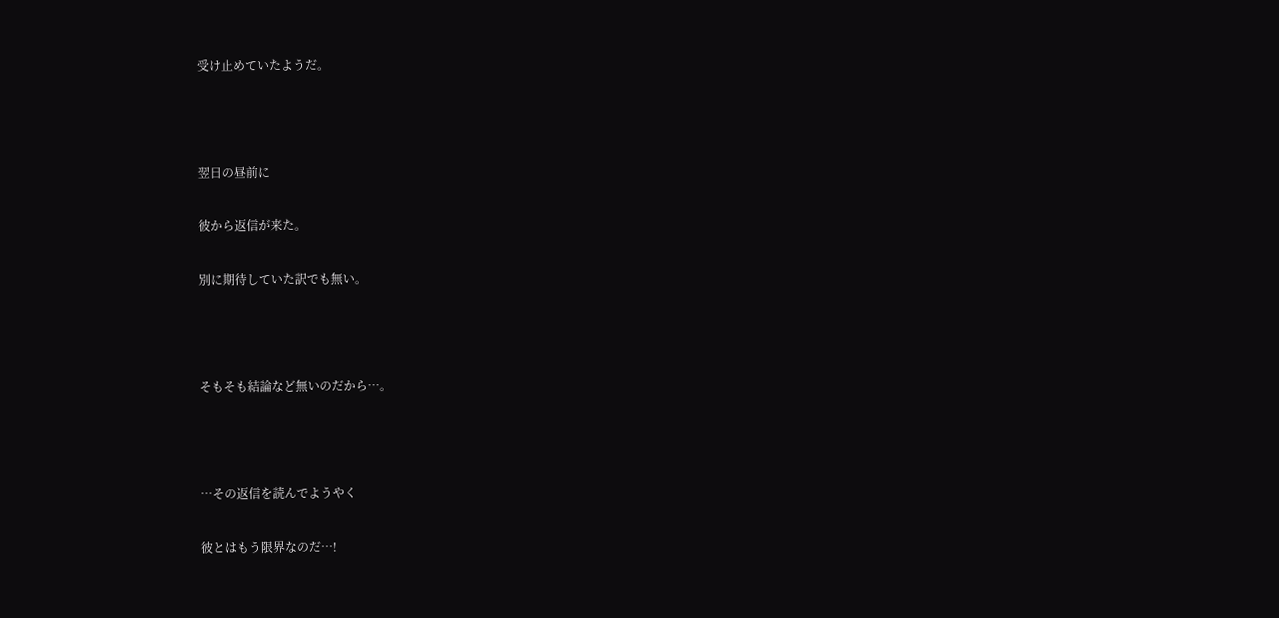受け止めていたようだ。



翌日の昼前に

彼から返信が来た。

別に期待していた訳でも無い。



そもそも結論など無いのだから…。



…その返信を読んでようやく

彼とはもう限界なのだ…!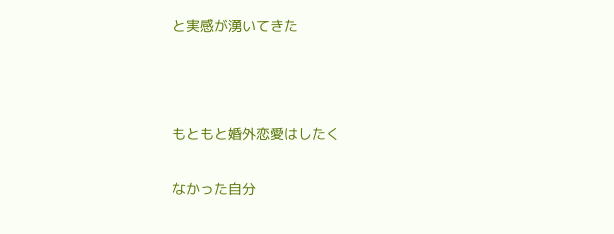と実感が湧いてきた



もともと婚外恋愛はしたく

なかった自分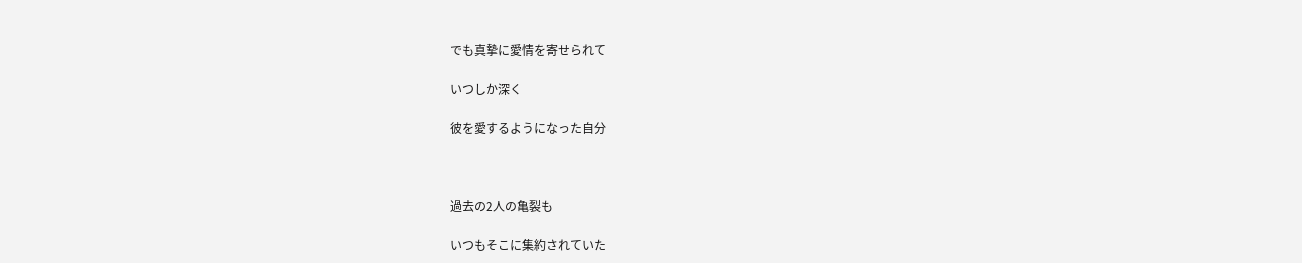でも真摯に愛情を寄せられて

いつしか深く

彼を愛するようになった自分



過去の2人の亀裂も

いつもそこに集約されていた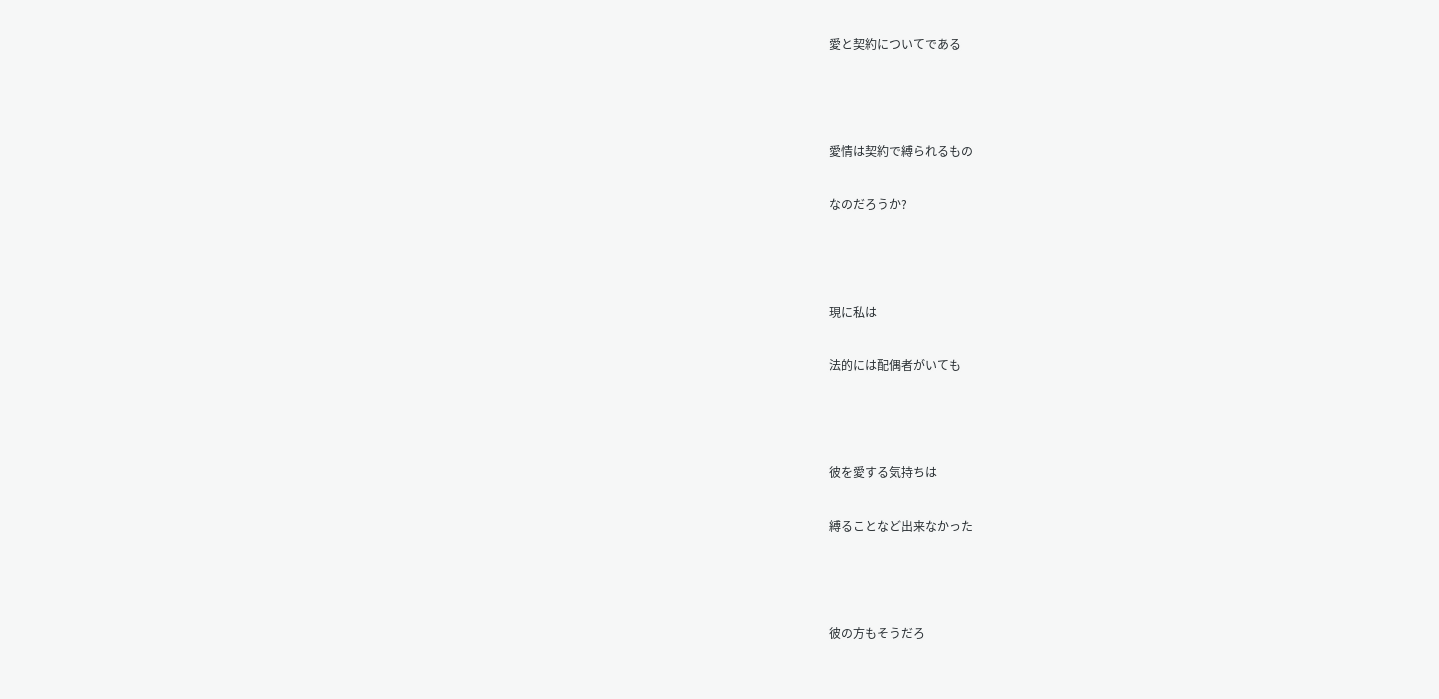愛と契約についてである



愛情は契約で縛られるもの

なのだろうか?



現に私は

法的には配偶者がいても



彼を愛する気持ちは

縛ることなど出来なかった



彼の方もそうだろ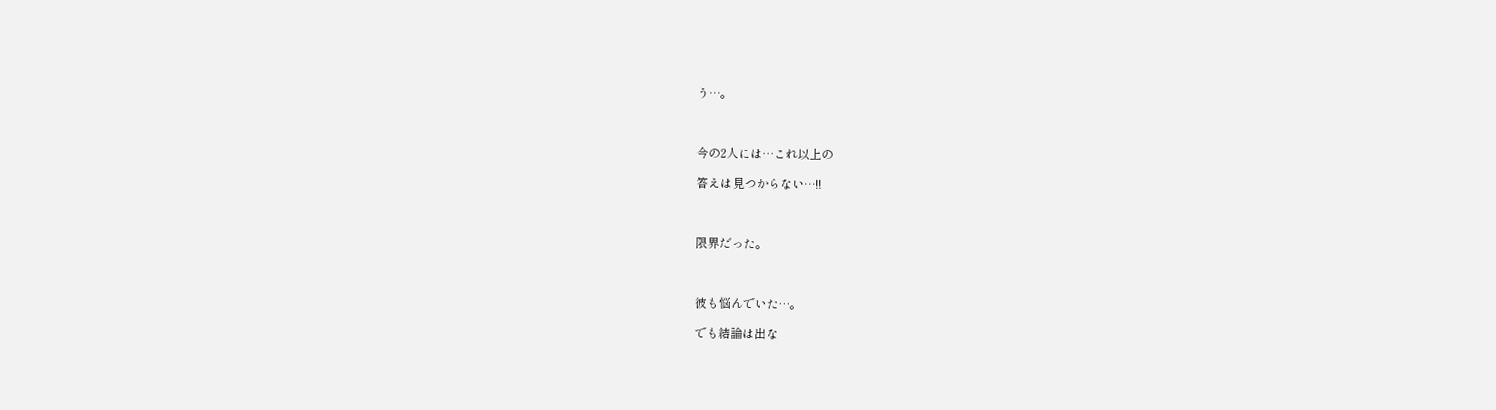う…。



今の2人には…これ以上の

答えは見つからない…!!



限界だった。



彼も悩んでいた…。

でも結論は出な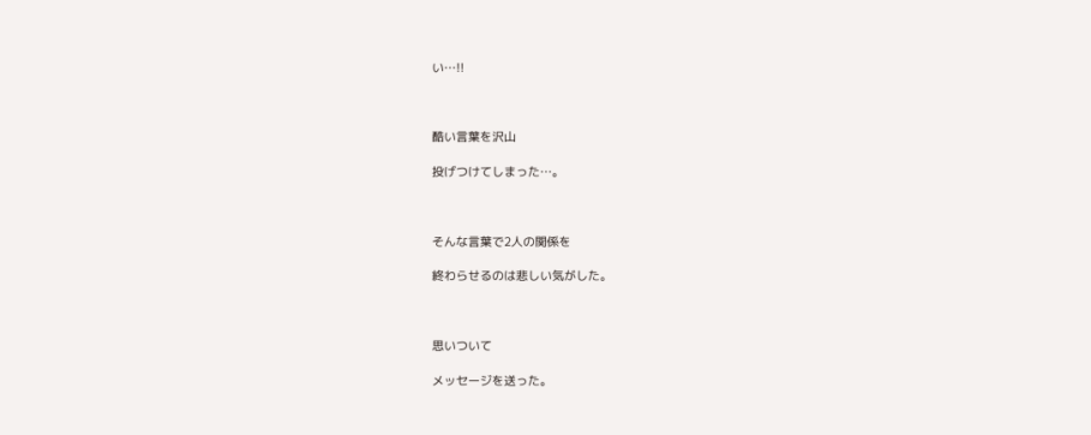い…!!



酷い言葉を沢山

投げつけてしまった…。



そんな言葉で2人の関係を

終わらせるのは悲しい気がした。



思いついて

メッセージを送った。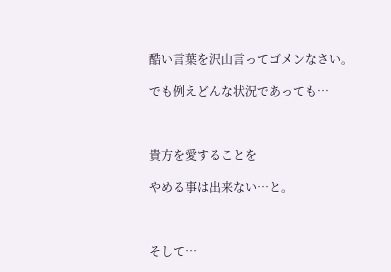酷い言葉を沢山言ってゴメンなさい。

でも例えどんな状況であっても…



貴方を愛することを

やめる事は出来ない…と。



そして…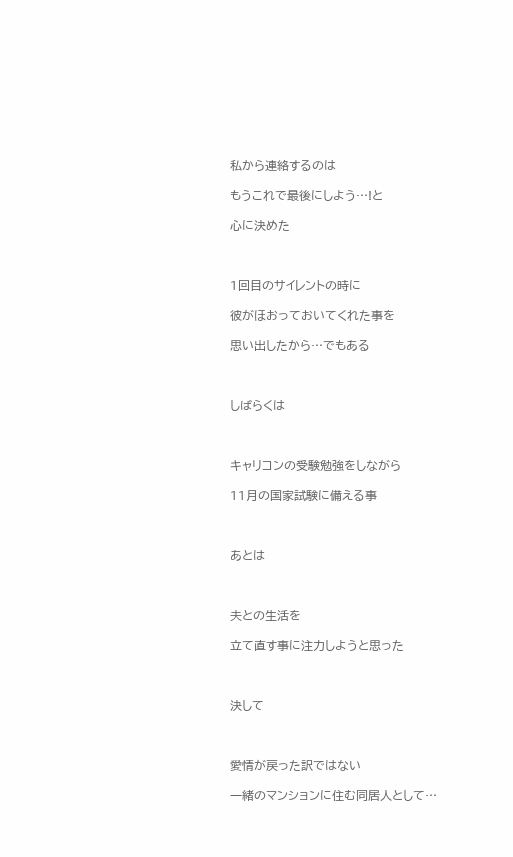私から連絡するのは

もうこれで最後にしよう…!と

心に決めた



1回目のサイレントの時に

彼がほおっておいてくれた事を

思い出したから…でもある



しばらくは



キャリコンの受験勉強をしながら

11月の国家試験に備える事



あとは



夫との生活を

立て直す事に注力しようと思った



決して



愛情が戻った訳ではない

一緒のマンションに住む同居人として…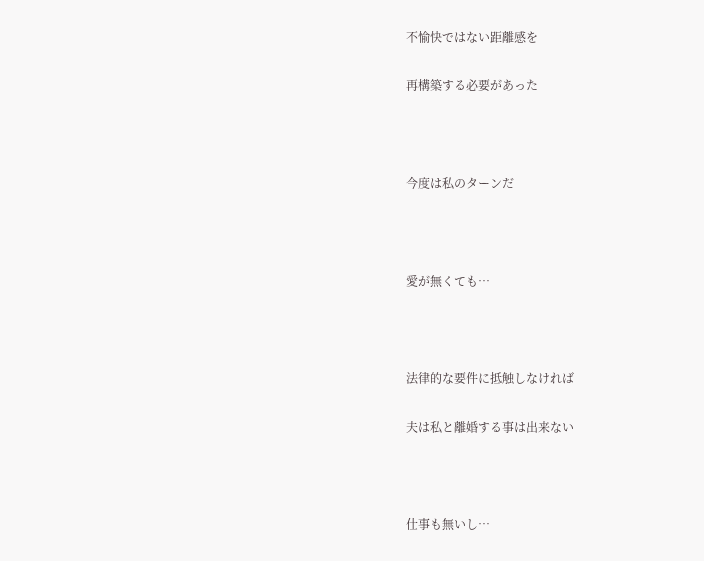不愉快ではない距離感を

再構築する必要があった



今度は私のターンだ



愛が無くても…



法律的な要件に抵触しなければ

夫は私と離婚する事は出来ない



仕事も無いし…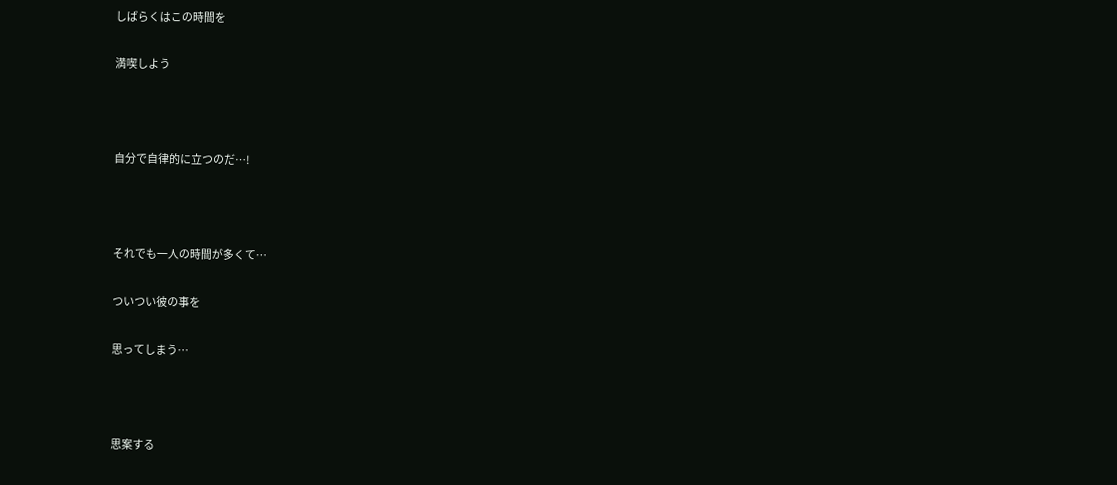しばらくはこの時間を

満喫しよう



自分で自律的に立つのだ…!



それでも一人の時間が多くて…

ついつい彼の事を

思ってしまう…



思案する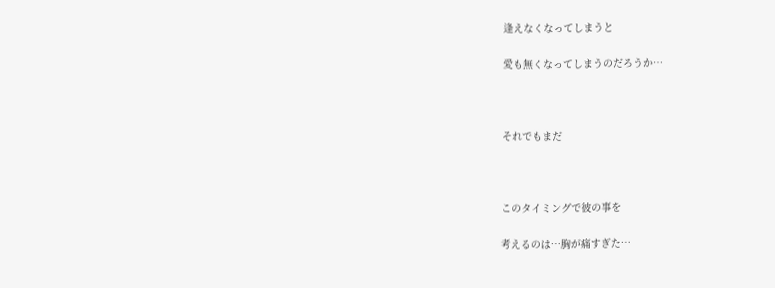逢えなくなってしまうと

愛も無くなってしまうのだろうか…



それでもまだ



このタイミングで彼の事を

考えるのは…胸が痛すぎた…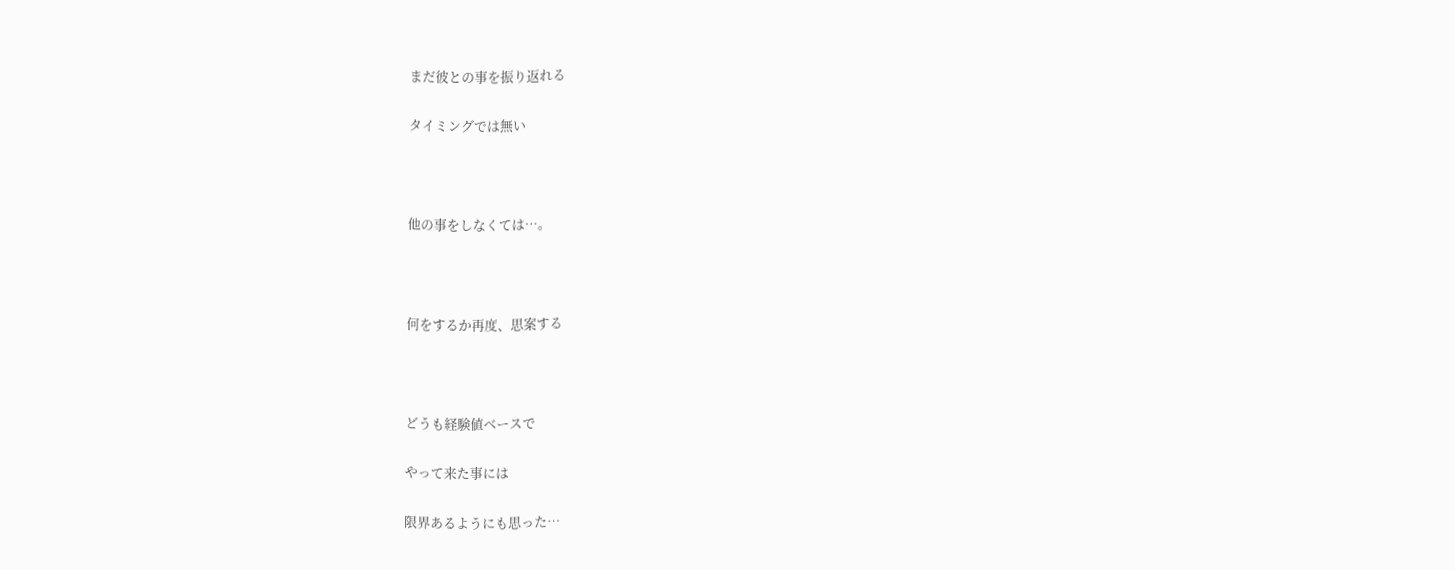まだ彼との事を振り返れる

タイミングでは無い



他の事をしなくては…。



何をするか再度、思案する



どうも経験値ベースで

やって来た事には

限界あるようにも思った…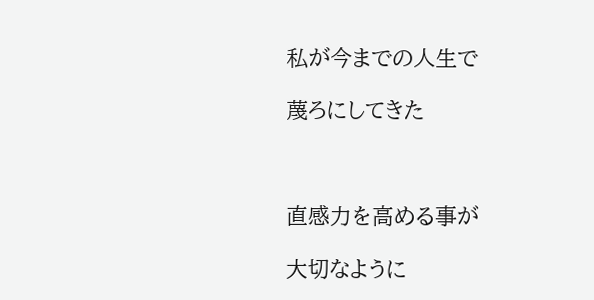私が今までの人生で

蔑ろにしてきた



直感力を高める事が

大切なように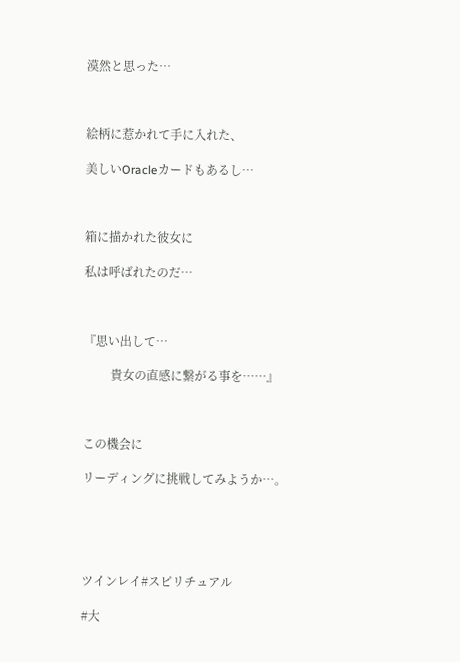漠然と思った…



絵柄に惹かれて手に入れた、

美しいOracleカードもあるし…



箱に描かれた彼女に

私は呼ばれたのだ…



『思い出して…

         貴女の直感に繋がる事を……』



この機会に

リーディングに挑戦してみようか…。





ツインレイ#スピリチュアル

#大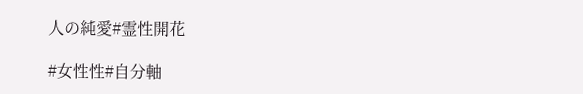人の純愛#霊性開花

#女性性#自分軸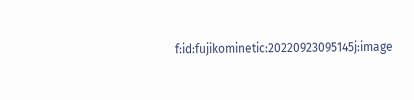f:id:fujikominetic:20220923095145j:image